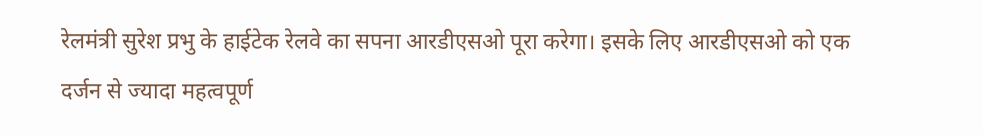रेलमंत्री सुरेश प्रभु के हाईटेक रेलवे का सपना आरडीएसओ पूरा करेगा। इसके लिए आरडीएसओ को एक दर्जन से ज्यादा महत्वपूर्ण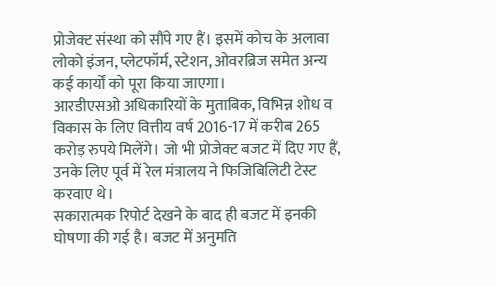प्रोजेक्ट संस्था को सौंपे गए हैं। इसमें कोच के अलावा लोको इंजन, प्लेटफॉर्म, स्टेशन, ओवरब्रिज समेत अन्य कई कार्यों को पूरा किया जाएगा।
आरडीएसओ अधिकारियों के मुताबिक, विभिन्न शोध व विकास के लिए वित्तीय वर्ष 2016-17 में करीब 265 करोड़ रुपये मिलेंगे। जो भी प्रोजेक्ट बजट में दिए गए हैं, उनके लिए पूर्व में रेल मंत्रालय ने फिजिबिलिटी टेस्ट करवाए थे।
सकारात्मक रिपोर्ट देखने के बाद ही बजट में इनकी घोषणा की गई है। बजट में अनुमति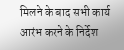मिलने के बाद सभी कार्य आरंभ करने के निर्देश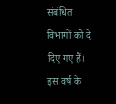संबंधित विभागों को दे दिए गए हैं। इस वर्ष के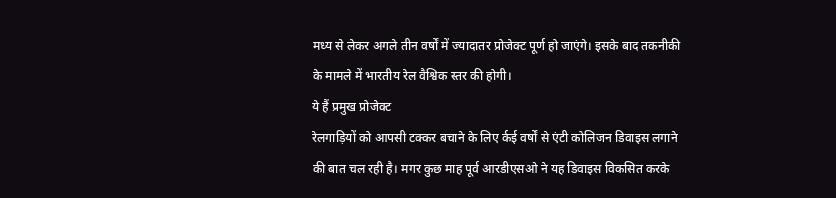मध्य से लेकर अगले तीन वर्षों में ज्यादातर प्रोजेक्ट पूर्ण हो जाएंगे। इसके बाद तकनीकी के मामले में भारतीय रेल वैश्विक स्तर की होगी।
ये हैं प्रमुख प्रोजेक्ट
रेलगाड़ियों को आपसी टक्कर बचाने के लिए र्कई वर्षों से एंटी कोलिजन डिवाइस लगाने की बात चल रही है। मगर कुछ माह पूर्व आरडीएसओ ने यह डिवाइस विकसित करके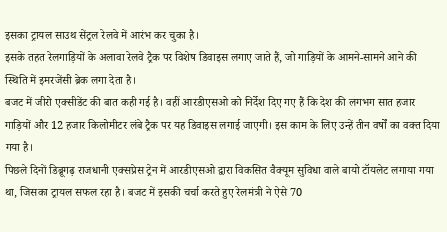इसका ट्रायल साउथ सेंट्रल रेलवे में आरंभ कर चुका है।
इसके तहत रेलगाड़ियों के अलावा रेलवे ट्रैक पर विशेष डिवाइस लगाए जाते हैं, जो गाड़ियों के आमने-सामने आने की स्थिति में इमरजेंसी ब्रेक लगा देता है।
बजट में जीरो एक्सीडेंट की बात कही गई है। वहीं आरडीएसओ को निर्देश दिए गए हैं कि देश की लगभग सात हजार गाड़ियों और 12 हजार किलोमीटर लंबे ट्रैक पर यह डिवाइस लगाई जाएगी। इस काम के लिए उन्हें तीन वर्षों का वक्त दिया गया है।
पिछले दिनों डिब्रूगढ़ राजधानी एक्सप्रेस ट्रेन में आरडीएसओ द्वारा विकसित वैक्यूम सुविधा वाले बायो टॉयलेट लगाया गया था, जिसका ट्रायल सफल रहा है। बजट में इसकी चर्चा करते हुए रेलमंत्री ने ऐसे 70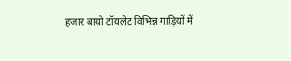हजार बायो टॉयलेट विभिन्न गाड़ियों में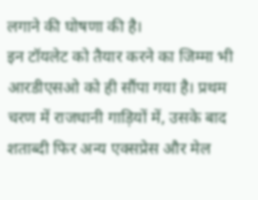लगाने की घोषणा की है।
इन टॉयलेट को तैयार करने का जिम्मा भी आरडीएसओ को ही सौंपा गया है। प्रथम चरण में राजधानी गाड़ियों में, उसके बाद शताब्दी फिर अन्य एक्सप्रेस और मेल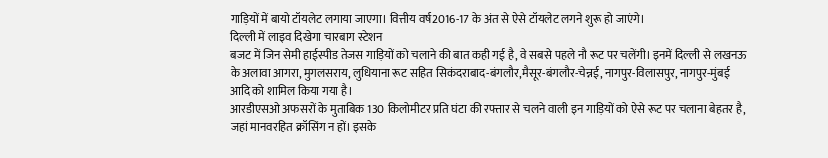गाड़ियों में बायो टॉयलेट लगाया जाएगा। वित्तीय वर्ष2016-17 के अंत से ऐसे टॉयलेट लगने शुरू हो जाएंगे।
दिल्ली में लाइव दिखेगा चारबाग स्टेशन
बजट में जिन सेमी हाईस्पीड तेजस गाड़ियों को चलाने की बात कही गई है, वे सबसे पहले नौ रूट पर चलेंगी। इनमें दिल्ली से लखनऊ के अलावा आगरा, मुगलसराय, लुधियाना रूट सहित सिकंदराबाद-बंगलौर,मैसूर-बंगलौर-चेन्नई, नागपुर-विलासपुर, नागपुर-मुंबई आदि को शामिल किया गया है।
आरडीएसओ अफसरों के मुताबिक 130 किलोमीटर प्रति घंटा की रफ्तार से चलने वाली इन गाड़ियों को ऐसे रूट पर चलाना बेहतर है, जहां मानवरहित क्रॉसिंग न हों। इसके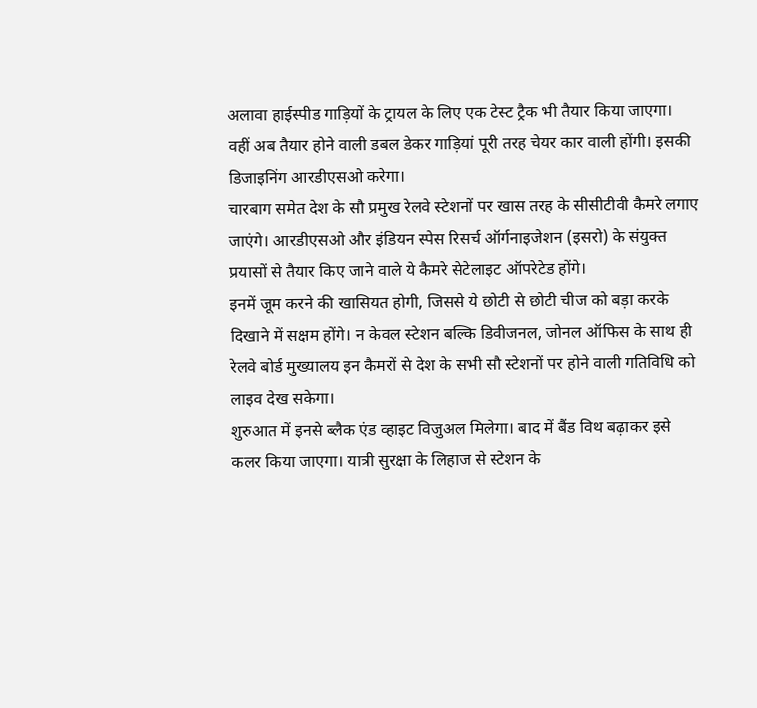अलावा हाईस्पीड गाड़ियों के ट्रायल के लिए एक टेस्ट ट्रैक भी तैयार किया जाएगा।
वहीं अब तैयार होने वाली डबल डेकर गाड़ियां पूरी तरह चेयर कार वाली होंगी। इसकी डिजाइनिंग आरडीएसओ करेगा।
चारबाग समेत देश के सौ प्रमुख रेलवे स्टेशनों पर खास तरह के सीसीटीवी कैमरे लगाए जाएंगे। आरडीएसओ और इंडियन स्पेस रिसर्च ऑर्गनाइजेशन (इसरो) के संयुक्त प्रयासों से तैयार किए जाने वाले ये कैमरे सेटेलाइट ऑपरेटेड होंगे।
इनमें जूम करने की खासियत होगी, जिससे ये छोटी से छोटी चीज को बड़ा करके दिखाने में सक्षम होंगे। न केवल स्टेशन बल्कि डिवीजनल, जोनल ऑफिस के साथ ही रेलवे बोर्ड मुख्यालय इन कैमरों से देश के सभी सौ स्टेशनों पर होने वाली गतिविधि को लाइव देख सकेगा।
शुरुआत में इनसे ब्लैक एंड व्हाइट विजुअल मिलेगा। बाद में बैंड विथ बढ़ाकर इसे कलर किया जाएगा। यात्री सुरक्षा के लिहाज से स्टेशन के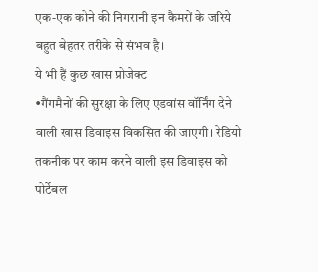एक-एक कोने की निगरानी इन कैमरों के जरिये बहुत बेहतर तरीके से संभव है।
ये भी हैं कुछ खास प्रोजेक्ट
•गैंगमैनों की सुरक्षा के लिए एडवांस वॉर्निंग देने वाली खास डिवाइस विकसित की जाएगी। रेडियो तकनीक पर काम करने वाली इस डिवाइस को पोर्टेबल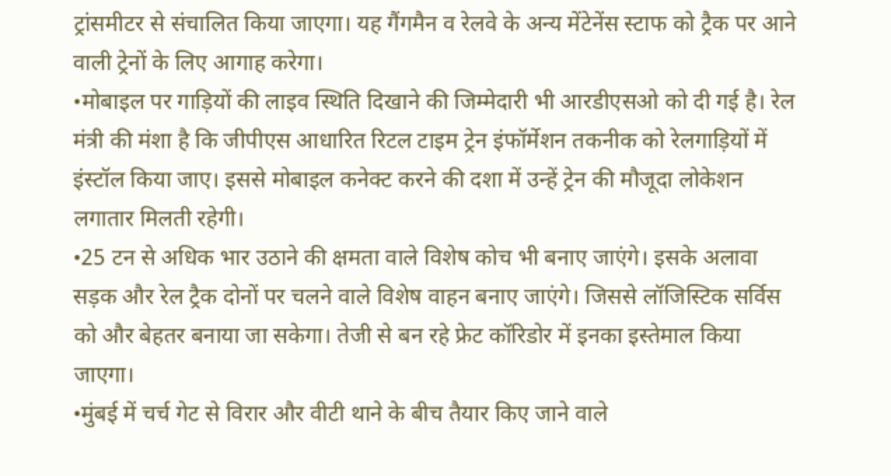ट्रांसमीटर से संचालित किया जाएगा। यह गैंगमैन व रेलवे के अन्य मेंटेनेंस स्टाफ को ट्रैक पर आने वाली ट्रेनों के लिए आगाह करेगा।
•मोबाइल पर गाड़ियों की लाइव स्थिति दिखाने की जिम्मेदारी भी आरडीएसओ को दी गई है। रेल मंत्री की मंशा है कि जीपीएस आधारित रिटल टाइम ट्रेन इंफॉर्मेशन तकनीक को रेलगाड़ियों में इंस्टॉल किया जाए। इससे मोबाइल कनेक्ट करने की दशा में उन्हें ट्रेन की मौजूदा लोकेशन लगातार मिलती रहेगी।
•25 टन से अधिक भार उठाने की क्षमता वाले विशेष कोच भी बनाए जाएंगे। इसके अलावा सड़क और रेल ट्रैक दोनों पर चलने वाले विशेष वाहन बनाए जाएंगे। जिससे लॉजिस्टिक सर्विस को और बेहतर बनाया जा सकेगा। तेजी से बन रहे फ्रेट कॉरिडोर में इनका इस्तेमाल किया जाएगा।
•मुंबई में चर्च गेट से विरार और वीटी थाने के बीच तैयार किए जाने वाले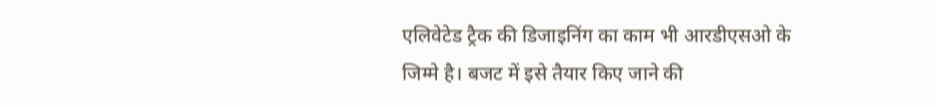एलिवेटेड ट्रैक की डिजाइनिंग का काम भी आरडीएसओ के जिम्मे है। बजट में इसे तैयार किए जाने की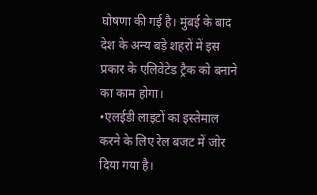घोषणा की गई है। मुंबई के बाद देश के अन्य बड़े शहरों में इस प्रकार के एलिवेटेड ट्रैक को बनाने का काम होगा।
•एलईडी लाइटों का इस्तेमाल करने के लिए रेल बजट में जोर दिया गया है।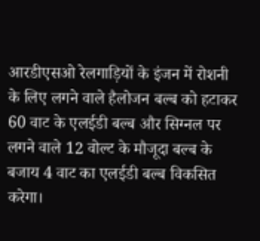आरडीएसओ रेलगाड़ियों के इंजन में रोशनी के लिए लगने वाले हैलोजन बल्ब को हटाकर 60 वाट के एलईडी बल्ब और सिग्नल पर लगने वाले 12 वोल्ट के मौजूदा बल्ब के बजाय 4 वाट का एलईडी बल्ब विकसित करेगा।